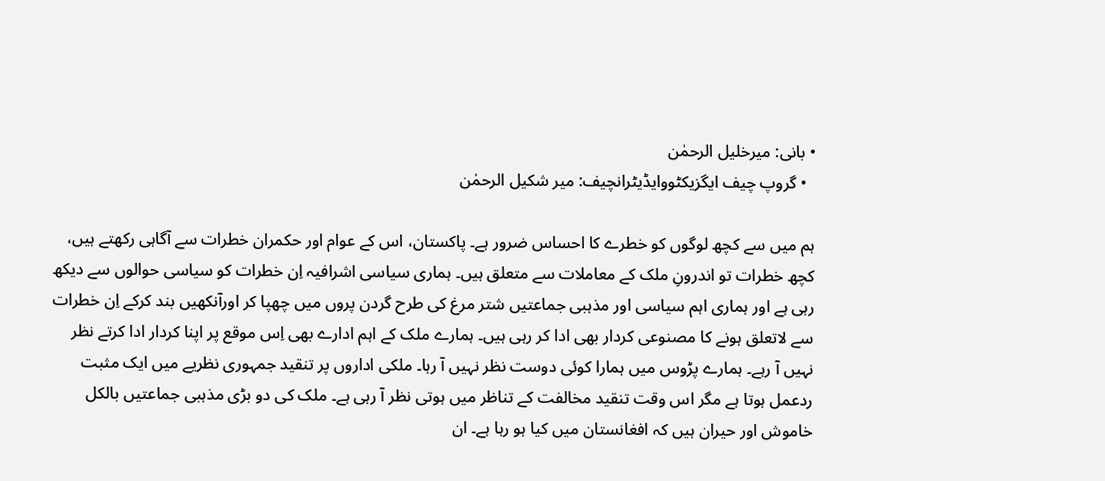• بانی: میرخلیل الرحمٰن
  • گروپ چیف ایگزیکٹووایڈیٹرانچیف: میر شکیل الرحمٰن

ہم میں سے کچھ لوگوں کو خطرے کا احساس ضرور ہے۔ پاکستان، اس کے عوام اور حکمران خطرات سے آگاہی رکھتے ہیں، کچھ خطرات تو اندرونِ ملک کے معاملات سے متعلق ہیں۔ ہماری سیاسی اشرافیہ اِن خطرات کو سیاسی حوالوں سے دیکھ رہی ہے اور ہماری اہم سیاسی اور مذہبی جماعتیں شتر مرغ کی طرح گردن پروں میں چھپا کر اورآنکھیں بند کرکے اِن خطرات سے لاتعلق ہونے کا مصنوعی کردار بھی ادا کر رہی ہیں۔ ہمارے ملک کے اہم ادارے بھی اِس موقع پر اپنا کردار ادا کرتے نظر نہیں آ رہے۔ ہمارے پڑوس میں ہمارا کوئی دوست نظر نہیں آ رہا۔ ملکی اداروں پر تنقید جمہوری نظریے میں ایک مثبت ردعمل ہوتا ہے مگر اس وقت تنقید مخالفت کے تناظر میں ہوتی نظر آ رہی ہے۔ ملک کی دو بڑی مذہبی جماعتیں بالکل خاموش اور حیران ہیں کہ افغانستان میں کیا ہو رہا ہے۔ ان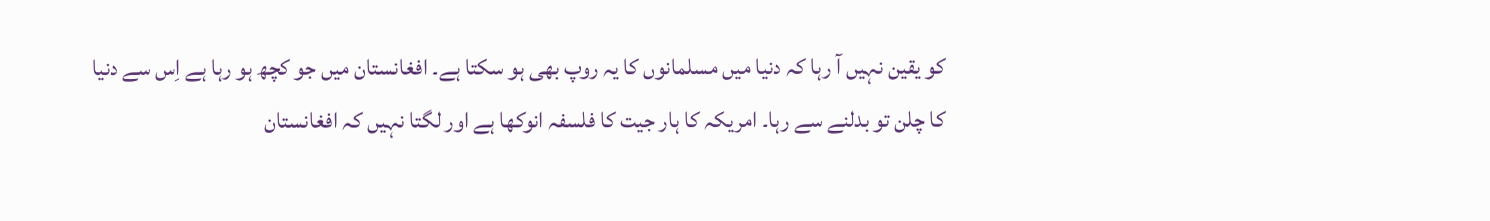کو یقین نہیں آ رہا کہ دنیا میں مسلمانوں کا یہ روپ بھی ہو سکتا ہے۔ افغانستان میں جو کچھ ہو رہا ہے اِس سے دنیا کا چلن تو بدلنے سے رہا۔ امریکہ کا ہار جیت کا فلسفہ انوکھا ہے اور لگتا نہیں کہ افغانستان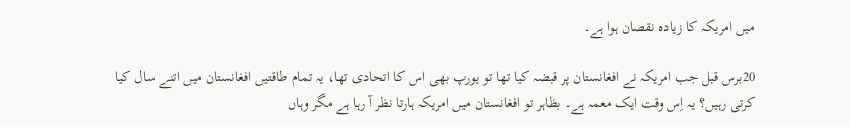میں امریکہ کا زیادہ نقصان ہوا ہے۔

20برس قبل جب امریکہ نے افغانستان پر قبضہ کیا تھا تو یورپ بھی اس کا اتحادی تھا، یہ تمام طاقتیں افغانستان میں اتنے سال کیا کرتی رہیں؟ یہ اِس وقت ایک معمہ ہے۔ بظاہر تو افغانستان میں امریکہ ہارتا نظر آ رہا ہے مگر وہاں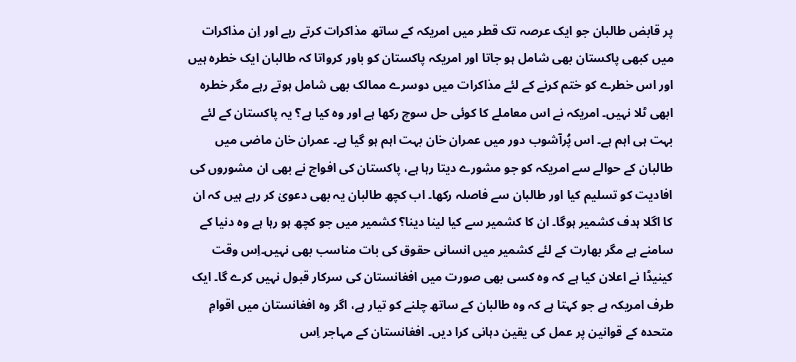پر قابض طالبان جو ایک عرصہ تک قطر میں امریکہ کے ساتھ مذاکرات کرتے رہے اور اِن مذاکرات میں کبھی پاکستان بھی شامل ہو جاتا اور امریکہ پاکستان کو باور کرواتا کہ طالبان ایک خطرہ ہیں اور اس خطرے کو ختم کرنے کے لئے مذاکرات میں دوسرے ممالک بھی شامل ہوتے رہے مگر خطرہ ابھی ٹلا نہیں۔ امریکہ نے اس معاملے کا کوئی حل سوچ رکھا ہے اور وہ کیا ہے؟ یہ پاکستان کے لئے بہت ہی اہم ہے۔ اس پُرآشوب دور میں عمران خان بہت اہم ہو گیا ہے۔ عمران خان ماضی میں طالبان کے حوالے سے امریکہ کو جو مشورے دیتا رہا ہے، پاکستان کی افواج نے بھی ان مشوروں کی افادیت کو تسلیم کیا اور طالبان سے فاصلہ رکھا۔ اب کچھ طالبان یہ بھی دعویٰ کر رہے ہیں کہ ان کا اگلا ہدف کشمیر ہوگا۔ ان کا کشمیر سے کیا لینا دینا؟ کشمیر میں جو کچھ ہو رہا ہے وہ دنیا کے سامنے ہے مگر بھارت کے لئے کشمیر میں انسانی حقوق کی بات مناسب بھی نہیں۔اِس وقت کینیڈا نے اعلان کیا ہے کہ وہ کسی بھی صورت میں افغانستان کی سرکار قبول نہیں کرے گا۔ ایک طرف امریکہ ہے جو کہتا ہے کہ وہ طالبان کے ساتھ چلنے کو تیار ہے، اگر وہ افغانستان میں اقوامِ متحدہ کے قوانین پر عمل کی یقین دہانی کرا دیں۔ افغانستان کے مہاجر اِس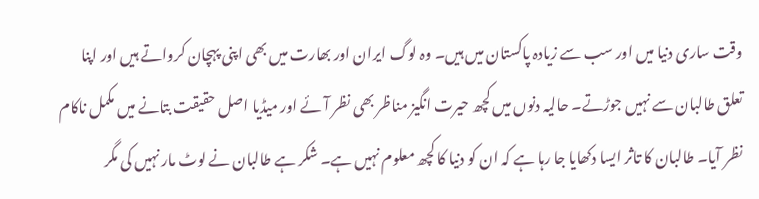وقت ساری دنیا میں اور سب سے زیادہ پاکستان میں ہیں۔ وہ لوگ ایران اور بھارت میں بھی اپنی پہچان کرواتے ہیں اور اپنا تعلق طالبان سے نہیں جوڑتے۔ حالیہ دنوں میں کچھ حیرت انگیز مناظر بھی نظر آئے اور میڈیا اصل حقیقت بتانے میں مکمل ناکام نظر آیا۔ طالبان کا تاثر ایسا دکھایا جا رہا ہے کہ ان کو دنیا کا کچھ معلوم نہیں ہے۔ شکر ہے طالبان نے لوٹ مار نہیں کی مگر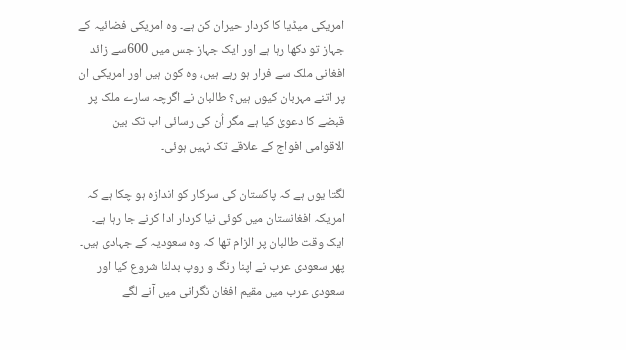امریکی میڈیا کا کردار حیران کن ہے۔ وہ امریکی فضائیہ کے جہاز تو دکھا رہا ہے اور ایک جہاز جس میں 600سے زائد افغانی ملک سے فرار ہو رہے ہیں، وہ کون ہیں اور امریکی ان پر اتنے مہربان کیوں ہیں؟ طالبان نے اگرچہ سارے ملک پر قبضے کا دعویٰ کیا ہے مگر اُن کی رسائی اب تک بین الاقوامی افواج کے علاقے تک نہیں ہوئی۔

لگتا یوں ہے کہ پاکستان کی سرکار کو اندازہ ہو چکا ہے کہ امریکہ افغانستان میں کوئی نیا کردار ادا کرنے جا رہا ہے۔ ایک وقت طالبان پر الزام تھا کہ وہ سعودیہ کے جہادی ہیں۔ پھر سعودی عرب نے اپنا رنگ و روپ بدلنا شروع کیا اور سعودی عرب میں مقیم افغان نگرانی میں آنے لگے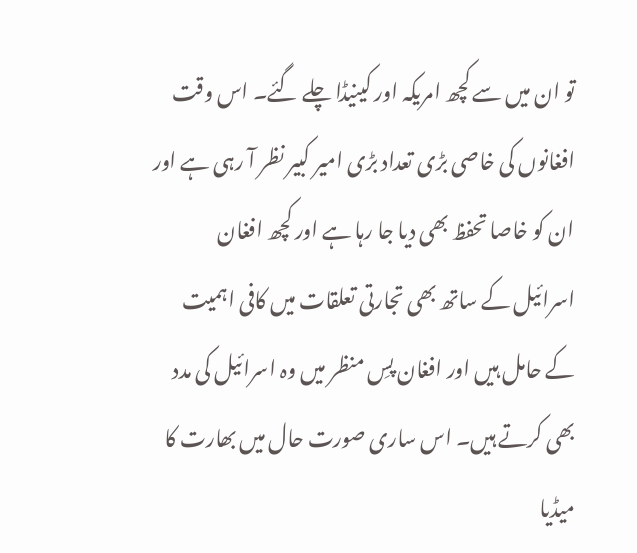تو ان میں سے کچھ امریکہ اور کینیڈا چلے گئے۔ اس وقت افغانوں کی خاصی بڑی تعداد بڑی امیر کبیر نظر آ رہی ہے اور ان کو خاصا تحفظ بھی دیا جا رہا ہے اور کچھ افغان اسرائیل کے ساتھ بھی تجارتی تعلقات میں کافی اہمیت کے حامل ہیں اور افغان پسِ منظر میں وہ اسرائیل کی مدد بھی کرتے ہیں۔ اس ساری صورت حال میں بھارت کا میڈیا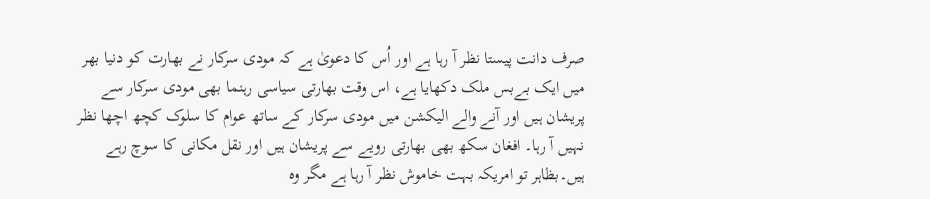صرف دانت پیستا نظر آ رہا ہے اور اُس کا دعویٰ ہے کہ مودی سرکار نے بھارت کو دنیا بھر میں ایک بےبس ملک دکھایا ہے، اس وقت بھارتی سیاسی رہنما بھی مودی سرکار سے پریشان ہیں اور آنے والے الیکشن میں مودی سرکار کے ساتھ عوام کا سلوک کچھ اچھا نظر نہیں آ رہا۔ افغان سکھ بھی بھارتی رویے سے پریشان ہیں اور نقل مکانی کا سوچ رہے ہیں۔بظاہر تو امریکہ بہت خاموش نظر آ رہا ہے مگر وہ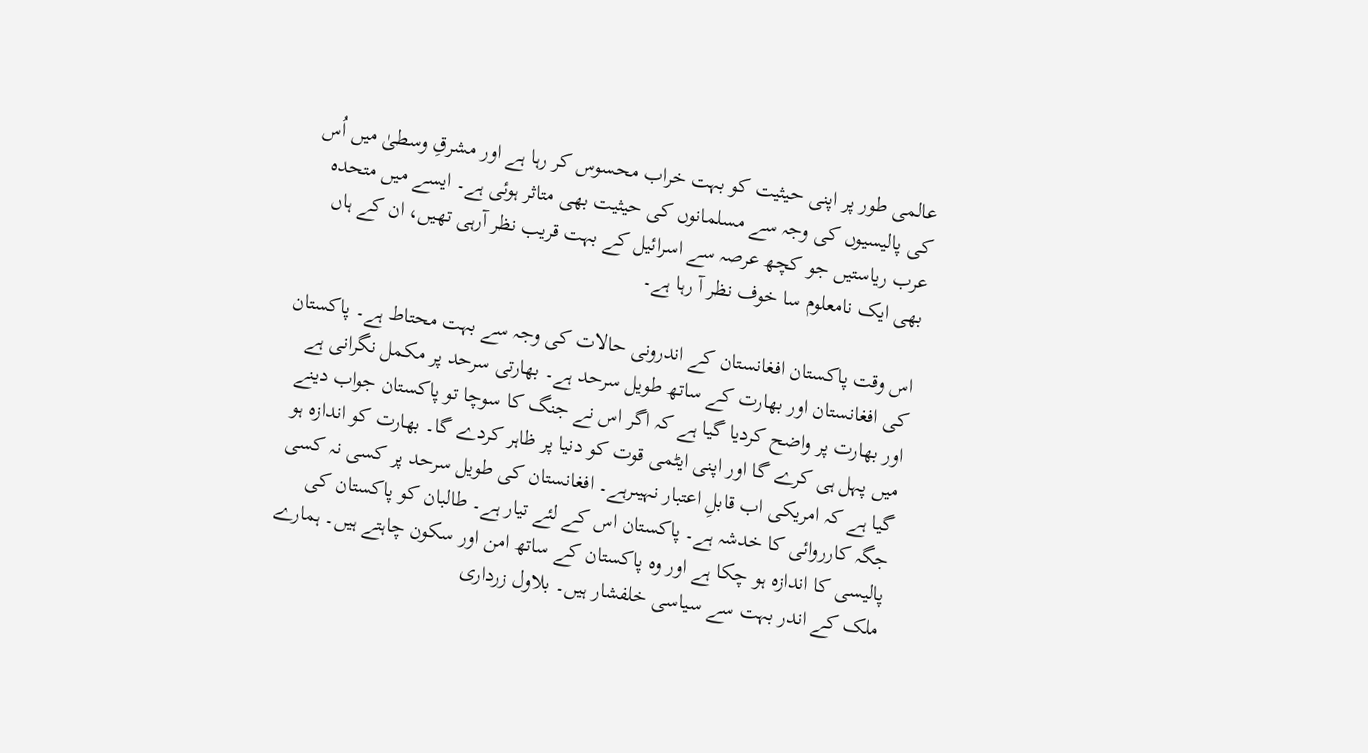عالمی طور پر اپنی حیثیت کو بہت خراب محسوس کر رہا ہے اور مشرقِ وسطیٰ میں اُس کی پالیسیوں کی وجہ سے مسلمانوں کی حیثیت بھی متاثر ہوئی ہے۔ ایسے میں متحدہ عرب ریاستیں جو کچھ عرصہ سے اسرائیل کے بہت قریب نظر آرہی تھیں، ان کے ہاں بھی ایک نامعلوم سا خوف نظر آ رہا ہے۔

اس وقت پاکستان افغانستان کے اندرونی حالات کی وجہ سے بہت محتاط ہے۔ پاکستان کی افغانستان اور بھارت کے ساتھ طویل سرحد ہے۔ بھارتی سرحد پر مکمل نگرانی ہے اور بھارت پر واضح کردیا گیا ہے کہ اگر اس نے جنگ کا سوچا تو پاکستان جواب دینے میں پہل ہی کرے گا اور اپنی ایٹمی قوت کو دنیا پر ظاہر کردے گا۔ بھارت کو اندازہ ہو گیا ہے کہ امریکی اب قابلِ اعتبار نہیںرہے۔ افغانستان کی طویل سرحد پر کسی نہ کسی جگہ کارروائی کا خدشہ ہے۔ پاکستان اس کے لئے تیار ہے۔ طالبان کو پاکستان کی پالیسی کا اندازہ ہو چکا ہے اور وہ پاکستان کے ساتھ امن اور سکون چاہتے ہیں۔ ہمارے ملک کے اندر بہت سے سیاسی خلفشار ہیں۔ بلاول زرداری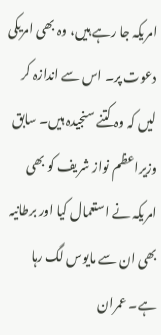امریکہ جا رہے ہیں، وہ بھی امریکی دعوت پر۔ اس سے اندازہ کر لیں کہ وہ کتنے سنجیدہ ہیں۔ سابق وزیراعظم نواز شریف کو بھی امریکہ نے استعمال کیا اور برطانیہ بھی ان سے مایوس لگ رہا ہے۔ عمران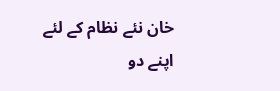خان نئے نظام کے لئے اپنے دو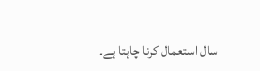سال استعمال کرنا چاہتا ہے۔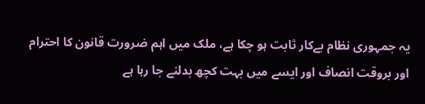یہ جمہوری نظام بےکار ثابت ہو چکا ہے، ملک میں اہم ضرورت قانون کا احترام اور بروقت انصاف اور ایسے میں بہت کچھ بدلنے جا رہا ہے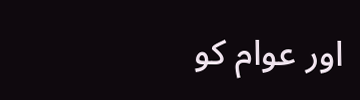اور عوام کو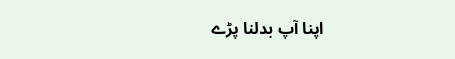اپنا آپ بدلنا پڑے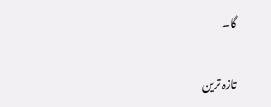گا۔

تازہ ترین